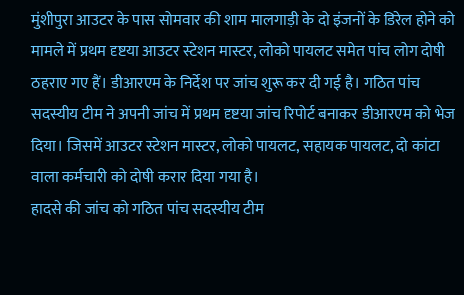मुंशीपुरा आउटर के पास सोमवार की शाम मालगाड़ी के दो इंजनों के डिरेल होने को मामले में प्रथम दृष्टया आउटर स्टेशन मास्टर, लोको पायलट समेत पांच लोग दोषी ठहराए गए हैं। डीआरएम के निर्देश पर जांच शुरू कर दी गई है। गठित पांच सदस्यीय टीम ने अपनी जांच में प्रथम दृष्टया जांच रिपोर्ट बनाकर डीआरएम को भेज दिया। जिसमें आउटर स्टेशन मास्टर, लोको पायलट, सहायक पायलट, दो कांटा वाला कर्मचारी को दोषी करार दिया गया है।
हादसे की जांच को गठित पांच सदस्यीय टीम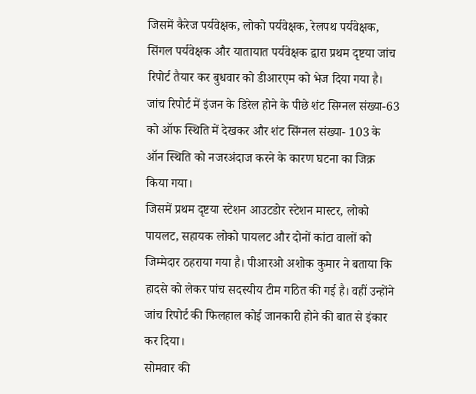जिसमें कैरेज पर्यवेक्षक, लोको पर्यवेक्षक, रेलपथ पर्यवेक्षक, सिंगल पर्यवेक्षक और यातायात पर्यवेक्षक द्वारा प्रथम दृष्टया जांच रिपोर्ट तैयार कर बुधवार को डीआरएम को भेज दिया गया है। जांच रिपोर्ट में इंजन के डिरेल होने के पीछे शंट सिग्नल संख्या-63 को ऑफ स्थिति में देखकर और शंट सिंग्नल संख्या- 103 के ऑन स्थिति को नजरअंदाज करने के कारण घटना का जिक्र किया गया।
जिसमें प्रथम दृष्टया स्टेशन आउटडोर स्टेशन मास्टर, लोको पायलट, सहायक लोको पायलट और दोनों कांटा वालों को जिम्मेदार ठहराया गया है। पीआरओ अशोक कुमार ने बताया कि हादसे को लेकर पांच सदस्यीय टीम गठित की गई है। वहीं उन्होंने जांच रिपोर्ट की फिलहाल कोई जानकारी होने की बात से इंकार कर दिया।
सोमवार की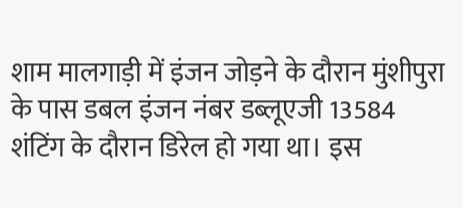शाम मालगाड़ी में इंजन जोड़ने के दौरान मुंशीपुरा के पास डबल इंजन नंबर डब्लूएजी 13584 शंटिंग के दौरान डिरेल हो गया था। इस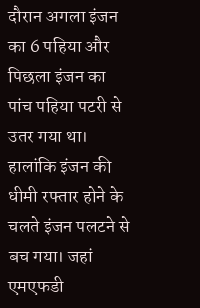दौरान अगला इंजन का 6 पहिया और पिछला इंजन का पांच पहिया पटरी से उतर गया था। हालांकि इंजन की धीमी रफ्तार होने के चलते इंजन पलटने से बच गया। जहां एमएफडी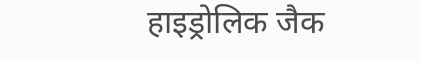हाइड्रोलिक जैक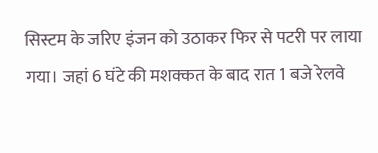सिस्टम के जरिए इंजन को उठाकर फिर से पटरी पर लाया गया। जहां 6 घंटे की मशक्कत के बाद रात 1 बजे रेलवे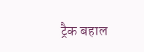ट्रैक बहाल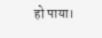हो पाया।